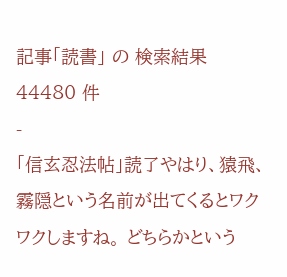記事「読書」 の 検索結果 44480 件
-
「信玄忍法帖」読了やはり、猿飛、霧隠という名前が出てくるとワクワクしますね。 どちらかという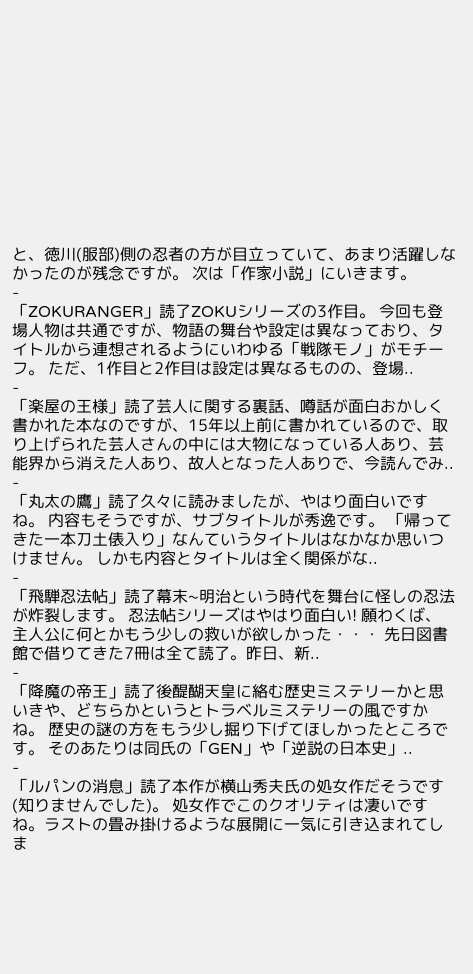と、徳川(服部)側の忍者の方が目立っていて、あまり活躍しなかったのが残念ですが。 次は「作家小説」にいきます。
-
「ZOKURANGER」読了ZOKUシリーズの3作目。 今回も登場人物は共通ですが、物語の舞台や設定は異なっており、タイトルから連想されるようにいわゆる「戦隊モノ」がモチーフ。 ただ、1作目と2作目は設定は異なるものの、登場..
-
「楽屋の王様」読了芸人に関する裏話、噂話が面白おかしく書かれた本なのですが、15年以上前に書かれているので、取り上げられた芸人さんの中には大物になっている人あり、芸能界から消えた人あり、故人となった人ありで、今読んでみ..
-
「丸太の鷹」読了久々に読みましたが、やはり面白いですね。 内容もそうですが、サブタイトルが秀逸です。 「帰ってきた一本刀土俵入り」なんていうタイトルはなかなか思いつけません。 しかも内容とタイトルは全く関係がな..
-
「飛騨忍法帖」読了幕末~明治という時代を舞台に怪しの忍法が炸裂します。 忍法帖シリーズはやはり面白い! 願わくば、主人公に何とかもう少しの救いが欲しかった・・・ 先日図書館で借りてきた7冊は全て読了。昨日、新..
-
「降魔の帝王」読了後醍醐天皇に絡む歴史ミステリーかと思いきや、どちらかというとトラベルミステリーの風ですかね。 歴史の謎の方をもう少し掘り下げてほしかったところです。 そのあたりは同氏の「GEN」や「逆説の日本史」..
-
「ルパンの消息」読了本作が横山秀夫氏の処女作だそうです(知りませんでした)。 処女作でこのクオリティは凄いですね。ラストの畳み掛けるような展開に一気に引き込まれてしま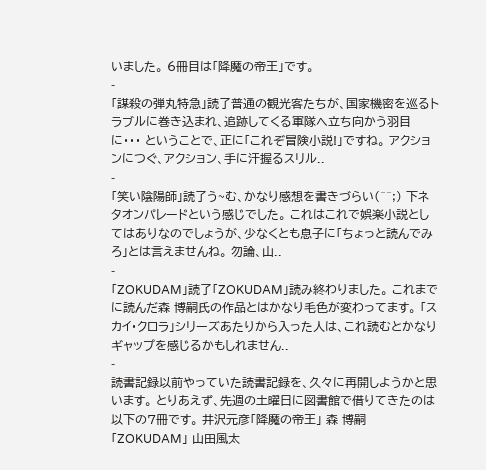いました。 6冊目は「降魔の帝王」です。
-
「謀殺の弾丸特急」読了普通の観光客たちが、国家機密を巡るトラブルに巻き込まれ、追跡してくる軍隊へ立ち向かう羽目に・・・ ということで、正に「これぞ冒険小説!」ですね。 アクションにつぐ、アクション、手に汗握るスリル..
-
「笑い陰陽師」読了う~む、かなり感想を書きづらい(^^;) 下ネタオンパレードという感じでした。 これはこれで娯楽小説としてはありなのでしょうが、少なくとも息子に「ちょっと読んでみろ」とは言えませんね。 勿論、山..
-
「ZOKUDAM」読了「ZOKUDAM」読み終わりました。 これまでに読んだ森 博嗣氏の作品とはかなり毛色が変わってます。 「スカイ・クロラ」シリーズあたりから入った人は、これ読むとかなりギャップを感じるかもしれません..
-
読書記録以前やっていた読書記録を、久々に再開しようかと思います。 とりあえず、先週の土曜日に図書館で借りてきたのは以下の7冊です。 井沢元彦「降魔の帝王」 森 博嗣「ZOKUDAM」 山田風太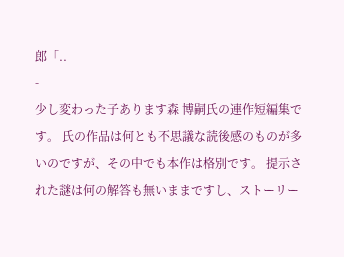郎「..
-
少し変わった子あります森 博嗣氏の連作短編集です。 氏の作品は何とも不思議な読後感のものが多いのですが、その中でも本作は格別です。 提示された謎は何の解答も無いままですし、ストーリー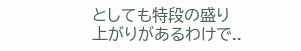としても特段の盛り上がりがあるわけで..